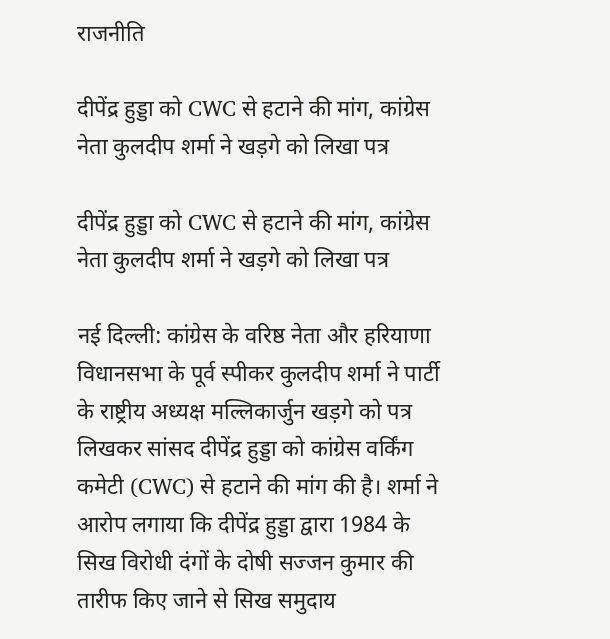राजनीति

दीपेंद्र हुड्डा को CWC से हटाने की मांग, कांग्रेस नेता कुलदीप शर्मा ने खड़गे को लिखा पत्र

दीपेंद्र हुड्डा को CWC से हटाने की मांग, कांग्रेस नेता कुलदीप शर्मा ने खड़गे को लिखा पत्र

नई दिल्ली: कांग्रेस के वरिष्ठ नेता और हरियाणा विधानसभा के पूर्व स्पीकर कुलदीप शर्मा ने पार्टी के राष्ट्रीय अध्यक्ष मल्लिकार्जुन खड़गे को पत्र लिखकर सांसद दीपेंद्र हुड्डा को कांग्रेस वर्किंग कमेटी (CWC) से हटाने की मांग की है। शर्मा ने आरोप लगाया कि दीपेंद्र हुड्डा द्वारा 1984 के सिख विरोधी दंगों के दोषी सज्जन कुमार की तारीफ किए जाने से सिख समुदाय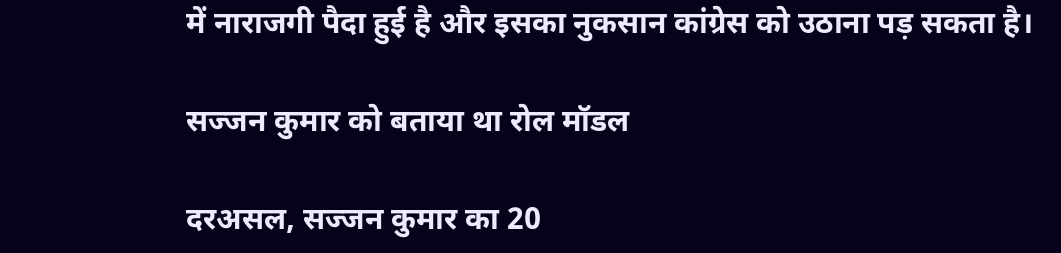में नाराजगी पैदा हुई है और इसका नुकसान कांग्रेस को उठाना पड़ सकता है।

सज्जन कुमार को बताया था रोल मॉडल

दरअसल, सज्जन कुमार का 20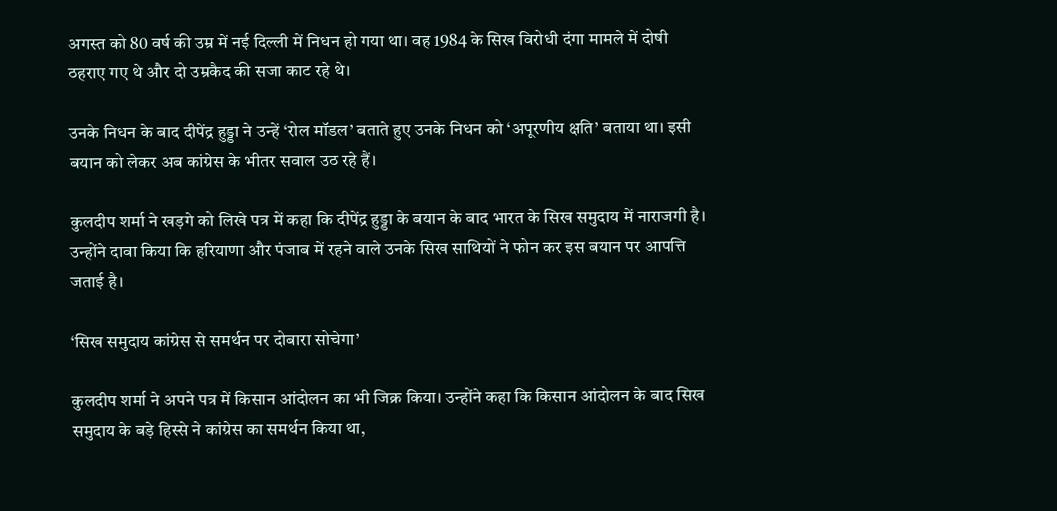अगस्त को 80 वर्ष की उम्र में नई दिल्ली में निधन हो गया था। वह 1984 के सिख विरोधी दंगा मामले में दोषी ठहराए गए थे और दो उम्रकैद की सजा काट रहे थे।

उनके निधन के बाद दीपेंद्र हुड्डा ने उन्हें ‘रोल मॉडल’ बताते हुए उनके निधन को ‘अपूरणीय क्षति’ बताया था। इसी बयान को लेकर अब कांग्रेस के भीतर सवाल उठ रहे हैं।

कुलदीप शर्मा ने खड़गे को लिखे पत्र में कहा कि दीपेंद्र हुड्डा के बयान के बाद भारत के सिख समुदाय में नाराजगी है। उन्होंने दावा किया कि हरियाणा और पंजाब में रहने वाले उनके सिख साथियों ने फोन कर इस बयान पर आपत्ति जताई है।

‘सिख समुदाय कांग्रेस से समर्थन पर दोबारा सोचेगा’

कुलदीप शर्मा ने अपने पत्र में किसान आंदोलन का भी जिक्र किया। उन्होंने कहा कि किसान आंदोलन के बाद सिख समुदाय के बड़े हिस्से ने कांग्रेस का समर्थन किया था,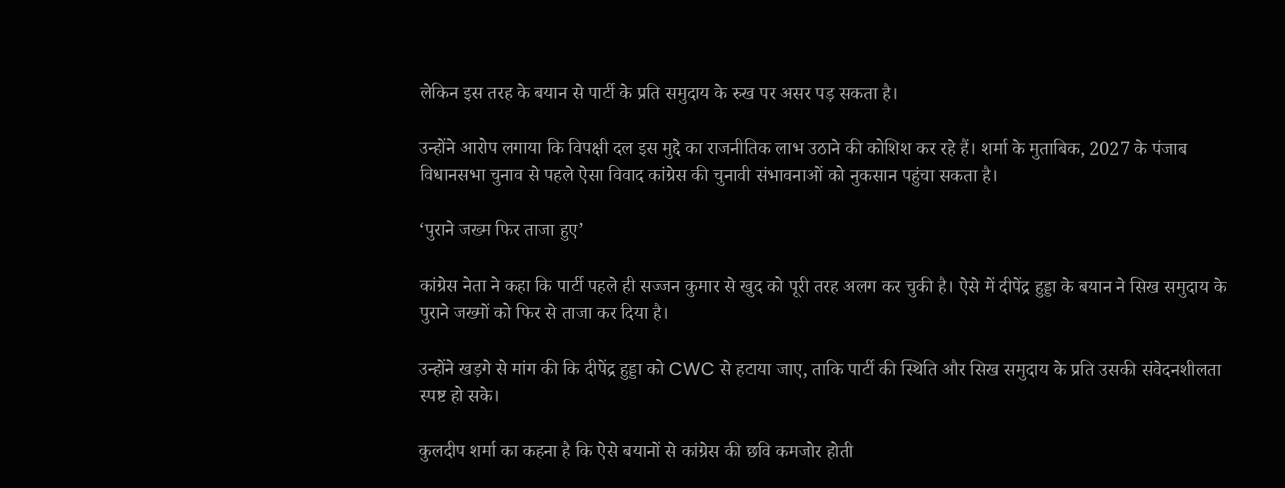लेकिन इस तरह के बयान से पार्टी के प्रति समुदाय के रुख पर असर पड़ सकता है।

उन्होंने आरोप लगाया कि विपक्षी दल इस मुद्दे का राजनीतिक लाभ उठाने की कोशिश कर रहे हैं। शर्मा के मुताबिक, 2027 के पंजाब विधानसभा चुनाव से पहले ऐसा विवाद कांग्रेस की चुनावी संभावनाओं को नुकसान पहुंचा सकता है।

‘पुराने जख्म फिर ताजा हुए’

कांग्रेस नेता ने कहा कि पार्टी पहले ही सज्जन कुमार से खुद को पूरी तरह अलग कर चुकी है। ऐसे में दीपेंद्र हुड्डा के बयान ने सिख समुदाय के पुराने जख्मों को फिर से ताजा कर दिया है।

उन्होंने खड़गे से मांग की कि दीपेंद्र हुड्डा को CWC से हटाया जाए, ताकि पार्टी की स्थिति और सिख समुदाय के प्रति उसकी संवेदनशीलता स्पष्ट हो सके।

कुलदीप शर्मा का कहना है कि ऐसे बयानों से कांग्रेस की छवि कमजोर होती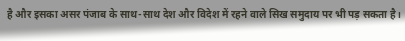है और इसका असर पंजाब के साथ-साथ देश और विदेश में रहने वाले सिख समुदाय पर भी पड़ सकता है।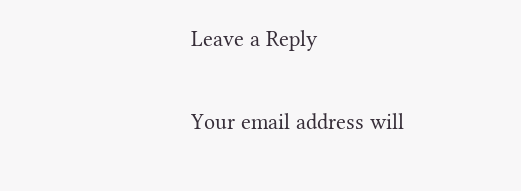Leave a Reply

Your email address will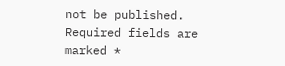not be published. Required fields are marked *